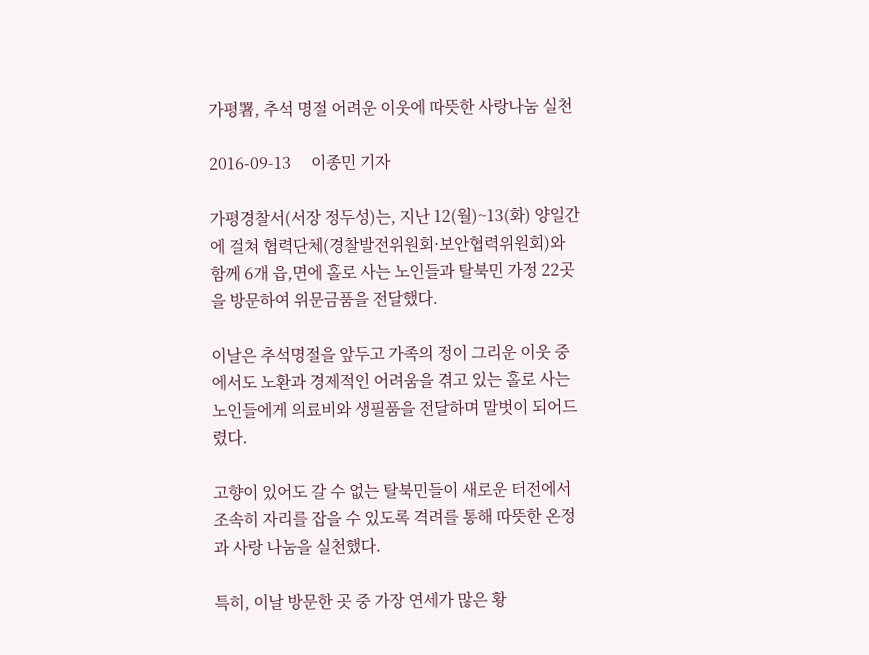가평署, 추석 명절 어려운 이웃에 따뜻한 사랑나눔 실천

2016-09-13     이종민 기자

가평경찰서(서장 정두성)는, 지난 12(월)~13(화) 양일간에 걸쳐 협력단체(경찰발전위원회·보안협력위원회)와 함께 6개 읍,면에 홀로 사는 노인들과 탈북민 가정 22곳을 방문하여 위문금품을 전달했다.

이날은 추석명절을 앞두고 가족의 정이 그리운 이웃 중에서도 노환과 경제적인 어려움을 겪고 있는 홀로 사는 노인들에게 의료비와 생필품을 전달하며 말벗이 되어드렸다.

고향이 있어도 갈 수 없는 탈북민들이 새로운 터전에서 조속히 자리를 잡을 수 있도록 격려를 통해 따뜻한 온정과 사랑 나눔을 실천했다.

특히, 이날 방문한 곳 중 가장 연세가 많은 황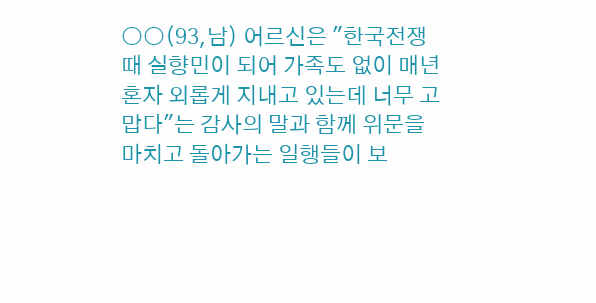○○(93,남) 어르신은 "한국전쟁 때 실향민이 되어 가족도 없이 매년 혼자 외롭게 지내고 있는데 너무 고맙다"는 감사의 말과 함께 위문을 마치고 돌아가는 일행들이 보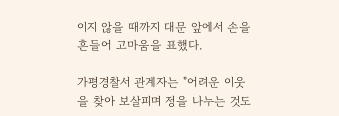이지 않을 때까지 대문 앞에서 손을 흔들어 고마움을 표했다.

가평경찰서 관계자는 "어려운 이웃을 찾아 보살피며 정을 나누는 것도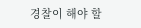경찰이 해야 할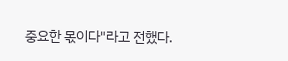중요한 몫이다"라고 전했다.